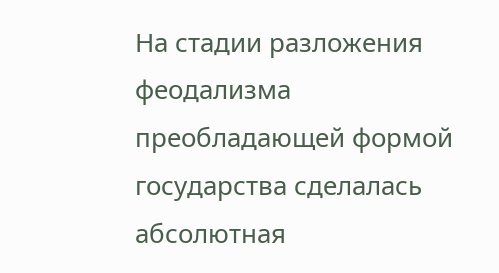На стадии разложения феодализма преобладающей формой государства сделалась абсолютная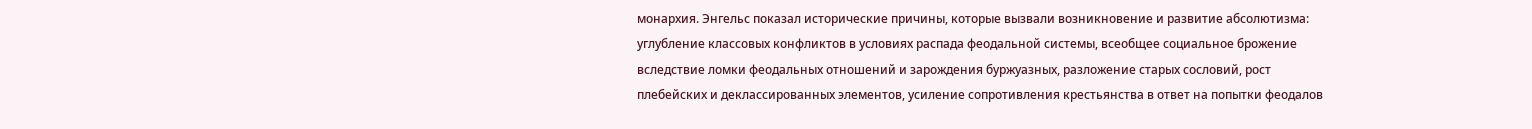монархия. Энгельс показал исторические причины, которые вызвали возникновение и развитие абсолютизма: углубление классовых конфликтов в условиях распада феодальной системы, всеобщее социальное брожение вследствие ломки феодальных отношений и зарождения буржуазных, разложение старых сословий, рост плебейских и деклассированных элементов, усиление сопротивления крестьянства в ответ на попытки феодалов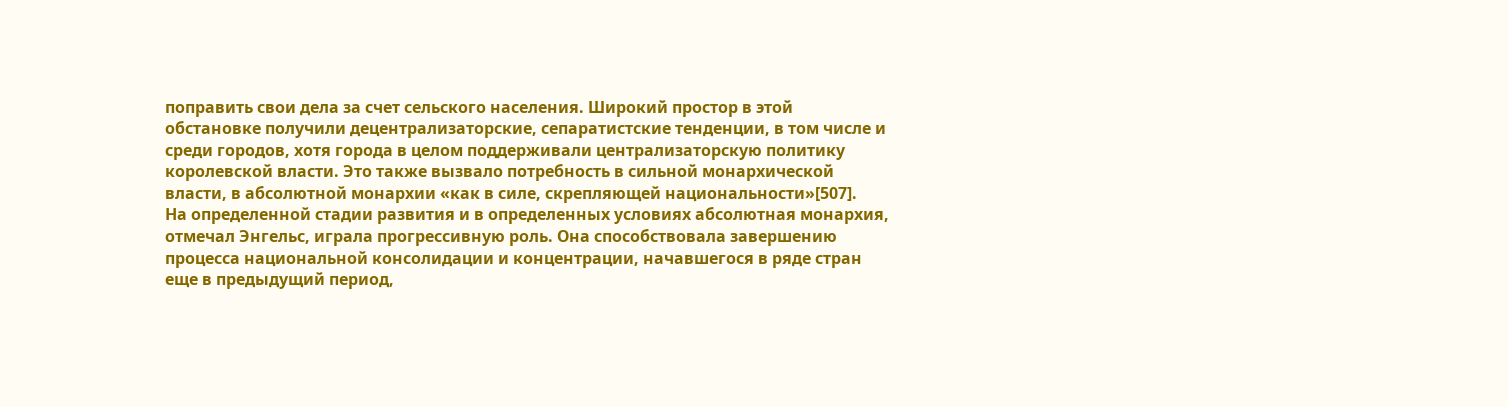поправить свои дела за счет сельского населения. Широкий простор в этой обстановке получили децентрализаторские, сепаратистские тенденции, в том числе и среди городов, хотя города в целом поддерживали централизаторскую политику королевской власти. Это также вызвало потребность в сильной монархической власти, в абсолютной монархии «как в силе, скрепляющей национальности»[507].
На определенной стадии развития и в определенных условиях абсолютная монархия, отмечал Энгельс, играла прогрессивную роль. Она способствовала завершению процесса национальной консолидации и концентрации, начавшегося в ряде стран еще в предыдущий период,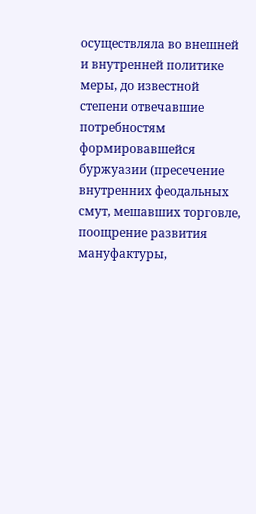осуществляла во внешней и внутренней политике меры, до известной степени отвечавшие потребностям формировавшейся буржуазии (пресечение внутренних феодальных смут, мешавших торговле, поощрение развития мануфактуры,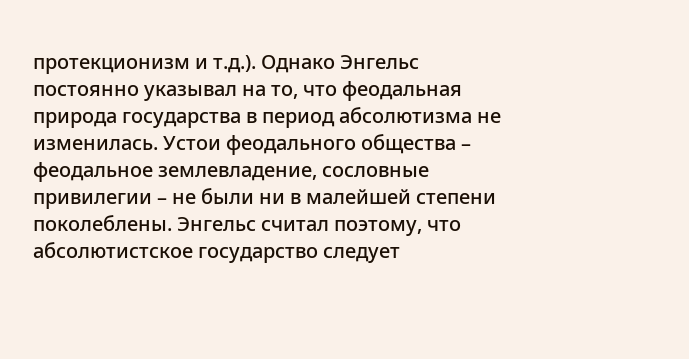протекционизм и т.д.). Однако Энгельс постоянно указывал на то, что феодальная природа государства в период абсолютизма не изменилась. Устои феодального общества – феодальное землевладение, сословные привилегии – не были ни в малейшей степени поколеблены. Энгельс считал поэтому, что абсолютистское государство следует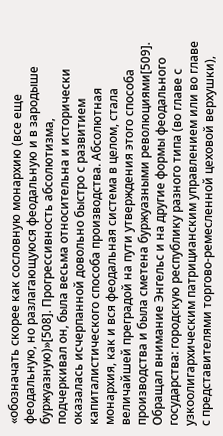«обозначать скорее как сословную монархию (все еще феодальную, но разлагающуюся феодальную и в зародыше буржуазную)»[508]. Прогрессивность абсолютизма, подчеркивал он, была весьма относительна и исторически оказалась исчерпанной довольно быстро с развитием капиталистического способа производства. Абсолютная монархия, как и вся феодальная система в целом, стала величайшей преградой на пути утверждения этого способа производства и была сметена буржуазными революциями[509].
Обращал внимание Энгельс и на другие формы феодального государства: городскую республику разного типа (во главе с узкоолигархическим патрицианским управлением или во главе с представителями торгово-ремесленной цеховой верхушки),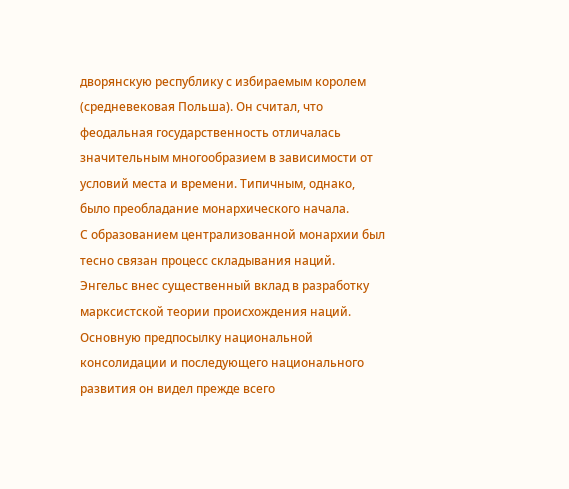дворянскую республику с избираемым королем (средневековая Польша). Он считал, что феодальная государственность отличалась значительным многообразием в зависимости от условий места и времени. Типичным, однако, было преобладание монархического начала.
С образованием централизованной монархии был тесно связан процесс складывания наций. Энгельс внес существенный вклад в разработку марксистской теории происхождения наций. Основную предпосылку национальной консолидации и последующего национального развития он видел прежде всего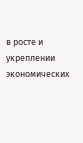в росте и укреплении экономических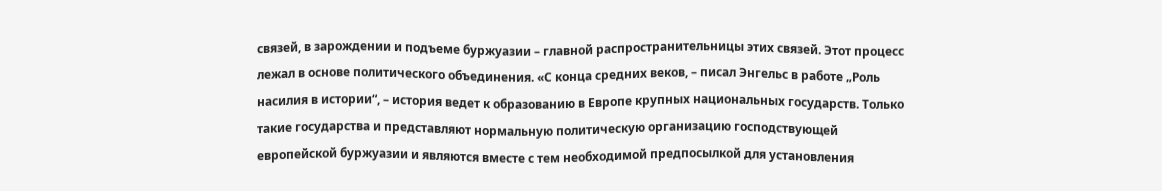связей, в зарождении и подъеме буржуазии – главной распространительницы этих связей. Этот процесс лежал в основе политического объединения. «С конца средних веков, – писал Энгельс в работе „Роль насилия в истории“, – история ведет к образованию в Европе крупных национальных государств. Только такие государства и представляют нормальную политическую организацию господствующей европейской буржуазии и являются вместе с тем необходимой предпосылкой для установления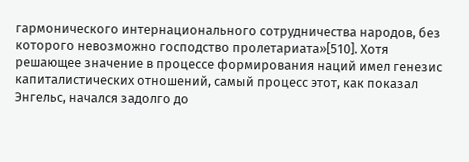гармонического интернационального сотрудничества народов, без которого невозможно господство пролетариата»[510]. Хотя решающее значение в процессе формирования наций имел генезис капиталистических отношений, самый процесс этот, как показал Энгельс, начался задолго до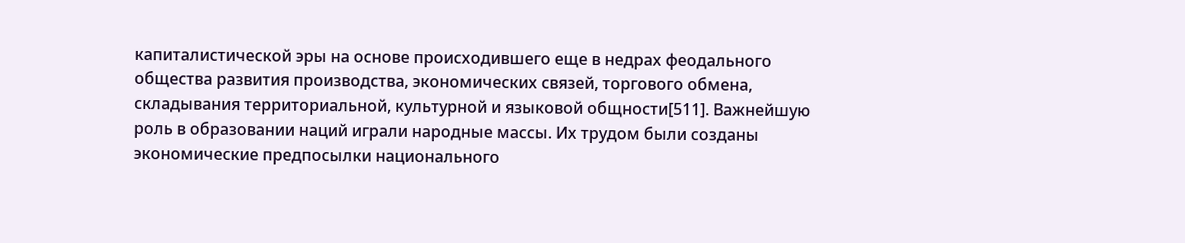капиталистической эры на основе происходившего еще в недрах феодального общества развития производства, экономических связей, торгового обмена, складывания территориальной, культурной и языковой общности[511]. Важнейшую роль в образовании наций играли народные массы. Их трудом были созданы экономические предпосылки национального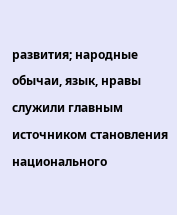развития; народные обычаи, язык, нравы служили главным источником становления национального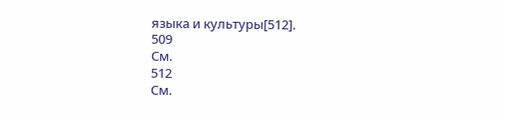языка и культуры[512].
509
См.
512
См.